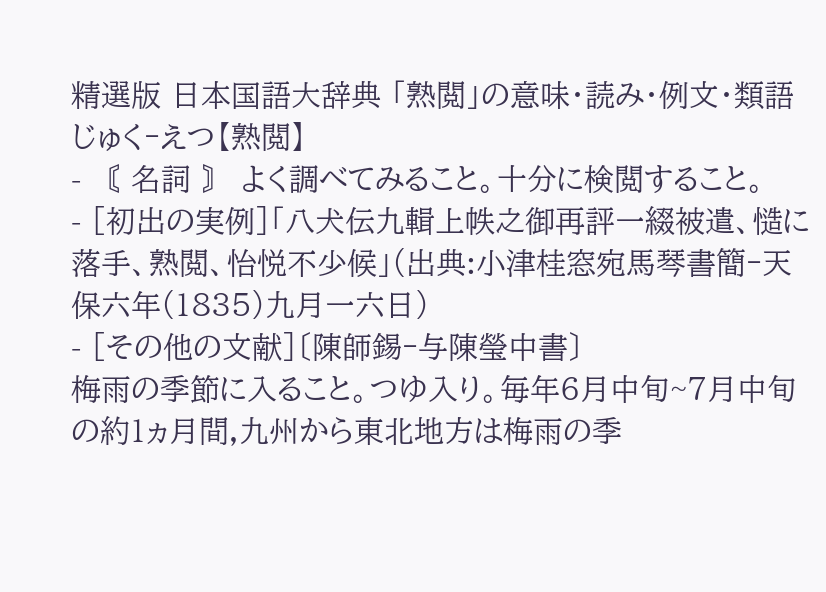精選版 日本国語大辞典 「熟閲」の意味・読み・例文・類語
じゅく‐えつ【熟閲】
- 〘 名詞 〙 よく調べてみること。十分に検閲すること。
- [初出の実例]「八犬伝九輯上帙之御再評一綴被遣、慥に落手、熟閲、怡悦不少候」(出典:小津桂窓宛馬琴書簡‐天保六年(1835)九月一六日)
- [その他の文献]〔陳師錫‐与陳瑩中書〕
梅雨の季節に入ること。つゆ入り。毎年6月中旬~7月中旬の約1ヵ月間,九州から東北地方は梅雨の季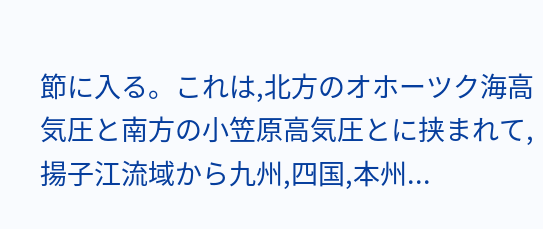節に入る。これは,北方のオホーツク海高気圧と南方の小笠原高気圧とに挟まれて,揚子江流域から九州,四国,本州...